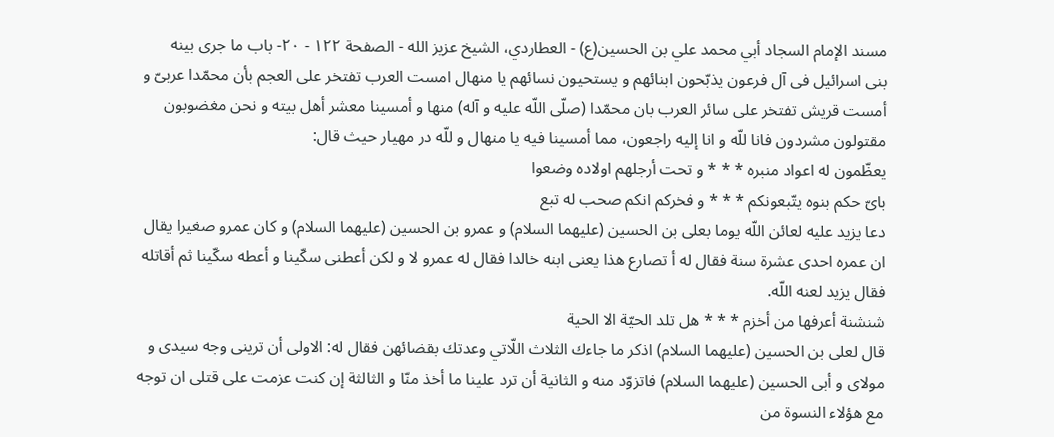مسند الإمام السجاد أبي محمد علي بن الحسين(ع) - العطاردي، الشيخ عزيز الله - الصفحة ١٢٢ - ٢٠- باب ما جرى بينه
بنى اسرائيل فى آل فرعون يذبّحون ابنائهم و يستحيون نسائهم يا منهال امست العرب تفتخر على العجم بأن محمّدا عربىّ و أمست قريش تفتخر على سائر العرب بان محمّدا (صلّى اللّه عليه و آله) منها و أمسينا معشر أهل بيته و نحن مغضوبون مقتولون مشردون فانا للّه و انا إليه راجعون، مما أمسينا فيه يا منهال و للّه در مهيار حيث قال:
يعظّمون له اعواد منبره * * * و تحت أرجلهم اولاده وضعوا
باىّ حكم بنوه يتّبعونكم * * * و فخركم انكم صحب له تبع
دعا يزيد عليه لعائن اللّه يوما بعلى بن الحسين (عليهما السلام) و عمرو بن الحسين (عليهما السلام) و كان عمرو صغيرا يقال ان عمره احدى عشرة سنة فقال له أ تصارع هذا يعنى ابنه خالدا فقال له عمرو لا و لكن أعطنى سكّينا و أعطه سكّينا ثم أقاتله فقال يزيد لعنه اللّه.
شنشنة أعرفها من أخزم * * * هل تلد الحيّة الا الحية
قال لعلى بن الحسين (عليهما السلام) اذكر ما جاءك الثلاث اللّاتي وعدتك بقضائهن فقال له: الاولى أن ترينى وجه سيدى و مولاى و أبى الحسين (عليهما السلام) فاتزوّد منه و الثانية أن ترد علينا ما أخذ منّا و الثالثة إن كنت عزمت على قتلى ان توجه مع هؤلاء النسوة من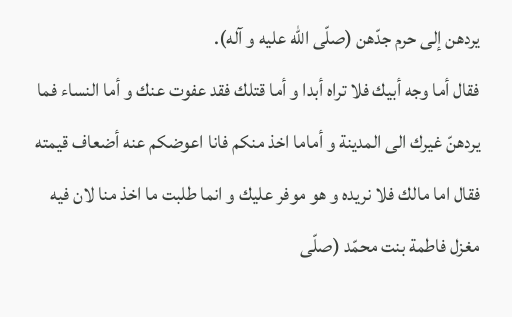يردهن إلى حرم جدّهن (صلّى اللّه عليه و آله).
فقال أما وجه أبيك فلا تراه أبدا و أما قتلك فقد عفوت عنك و أما النساء فما يردهنّ غيرك الى المدينة و أماما اخذ منكم فانا اعوضكم عنه أضعاف قيمته فقال اما مالك فلا نريده و هو موفر عليك و انما طلبت ما اخذ منا لان فيه مغزل فاطمة بنت محمّد (صلّى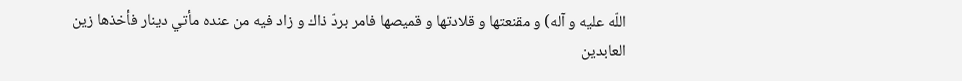اللّه عليه و آله) و مقنعتها و قلادتها و قميصها فامر بردّ ذاك و زاد فيه من عنده مأتي دينار فأخذها زين العابدين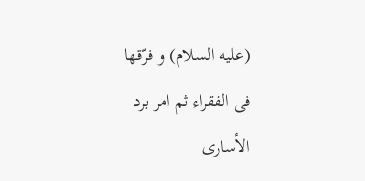(عليه السلام) و فرّقها فى الفقراء ثم امر برد الأسارى